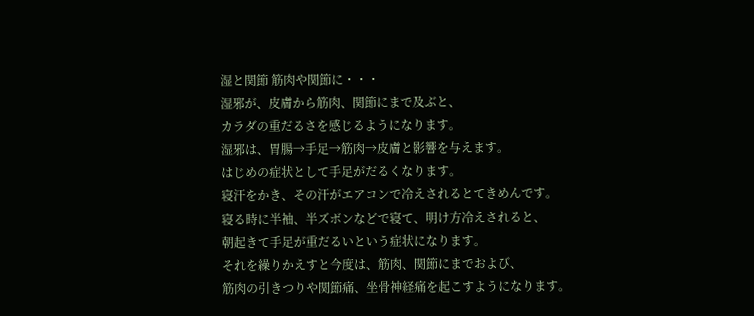湿と関節 筋肉や関節に・・・
湿邪が、皮膚から筋肉、関節にまで及ぶと、
カラダの重だるさを感じるようになります。
湿邪は、胃腸→手足→筋肉→皮膚と影響を与えます。
はじめの症状として手足がだるくなります。
寝汗をかき、その汗がエアコンで冷えされるとてきめんです。
寝る時に半袖、半ズボンなどで寝て、明け方冷えされると、
朝起きて手足が重だるいという症状になります。
それを繰りかえすと今度は、筋肉、関節にまでおよび、
筋肉の引きつりや関節痛、坐骨神経痛を起こすようになります。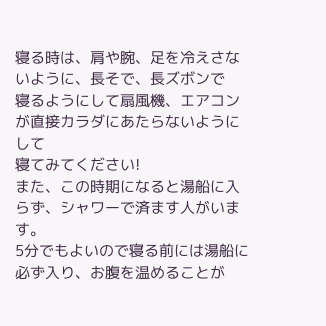寝る時は、肩や腕、足を冷えさないように、長そで、長ズボンで
寝るようにして扇風機、エアコンが直接カラダにあたらないようにして
寝てみてください!
また、この時期になると湯船に入らず、シャワーで済ます人がいます。
5分でもよいので寝る前には湯船に必ず入り、お腹を温めることが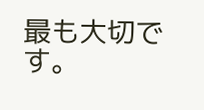最も大切です。